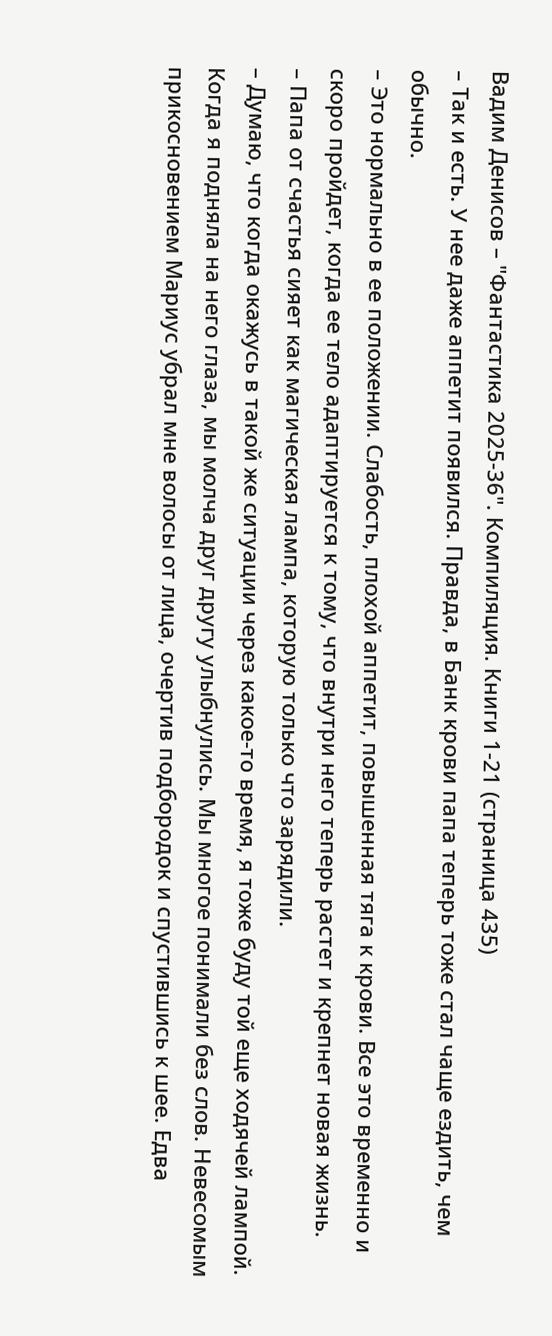Вадим Денисов – "Фантастика 2025-36". Компиляция. Книги 1-21 (страница 435)
– Так и есть. У нее даже аппетит появился. Правда, в Банк крови папа теперь тоже стал чаще ездить, чем обычно.
– Это нормально в ее положении. Слабость, плохой аппетит, повышенная тяга к крови. Все это временно и скоро пройдет, когда ее тело адаптируется к тому, что внутри него теперь растет и крепнет новая жизнь.
– Папа от счастья сияет как магическая лампа, которую только что зарядили.
– Думаю, что когда окажусь в такой же ситуации через какое-то время, я тоже буду той еще ходячей лампой.
Когда я подняла на него глаза, мы молча друг другу улыбнулись. Мы многое понимали без слов. Невесомым прикосновением Мариус убрал мне волосы от лица, очертив подбородок и спустившись к шее. Едва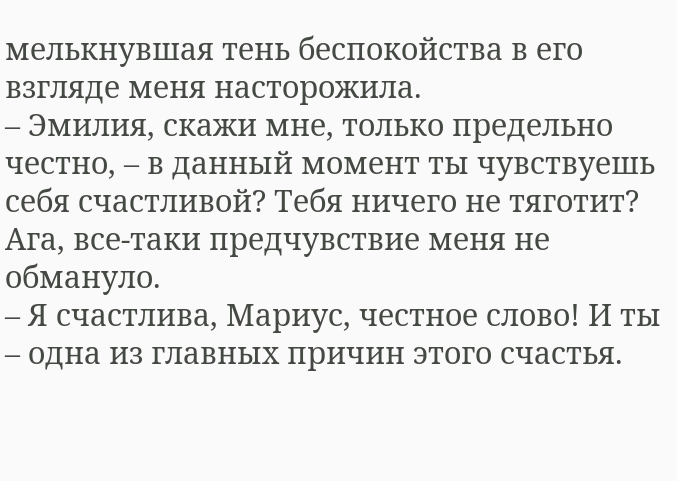мелькнувшая тень беспокойства в его взгляде меня насторожила.
– Эмилия, скажи мне, только предельно честно, – в данный момент ты чувствуешь себя счастливой? Тебя ничего не тяготит?
Ага, все-таки предчувствие меня не обмануло.
– Я счастлива, Мариус, честное слово! И ты – одна из главных причин этого счастья.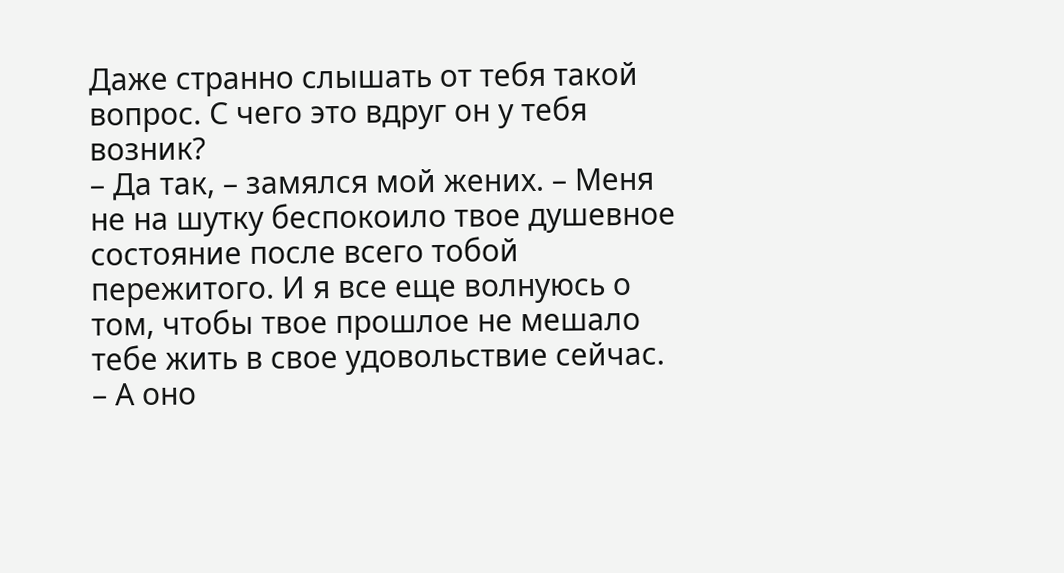Даже странно слышать от тебя такой вопрос. С чего это вдруг он у тебя возник?
– Да так, – замялся мой жених. – Меня не на шутку беспокоило твое душевное состояние после всего тобой пережитого. И я все еще волнуюсь о том, чтобы твое прошлое не мешало тебе жить в свое удовольствие сейчас.
– А оно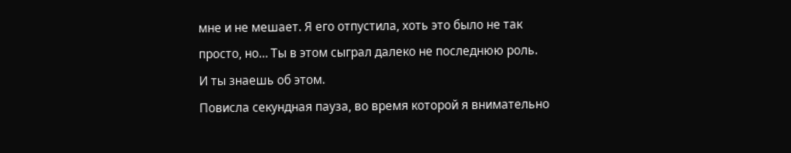мне и не мешает. Я его отпустила, хоть это было не так просто, но… Ты в этом сыграл далеко не последнюю роль. И ты знаешь об этом.
Повисла секундная пауза, во время которой я внимательно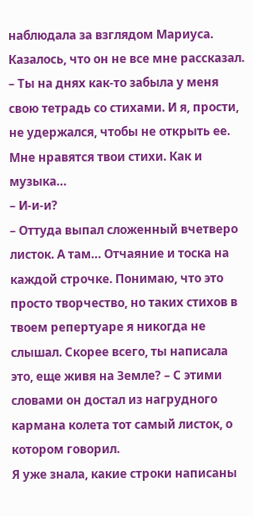наблюдала за взглядом Мариуса. Казалось, что он не все мне рассказал.
– Ты на днях как-то забыла у меня свою тетрадь со стихами. И я, прости, не удержался, чтобы не открыть ее. Мне нравятся твои стихи. Как и музыка…
– И-и-и?
– Оттуда выпал сложенный вчетверо листок. А там… Отчаяние и тоска на каждой строчке. Понимаю, что это просто творчество, но таких стихов в твоем репертуаре я никогда не слышал. Скорее всего, ты написала это, еще живя на Земле? – С этими словами он достал из нагрудного кармана колета тот самый листок, о котором говорил.
Я уже знала, какие строки написаны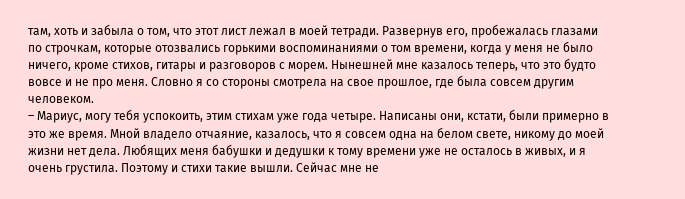там, хоть и забыла о том, что этот лист лежал в моей тетради. Развернув его, пробежалась глазами по строчкам, которые отозвались горькими воспоминаниями о том времени, когда у меня не было ничего, кроме стихов, гитары и разговоров с морем. Нынешней мне казалось теперь, что это будто вовсе и не про меня. Словно я со стороны смотрела на свое прошлое, где была совсем другим человеком.
– Мариус, могу тебя успокоить, этим стихам уже года четыре. Написаны они, кстати, были примерно в это же время. Мной владело отчаяние, казалось, что я совсем одна на белом свете, никому до моей жизни нет дела. Любящих меня бабушки и дедушки к тому времени уже не осталось в живых, и я очень грустила. Поэтому и стихи такие вышли. Сейчас мне не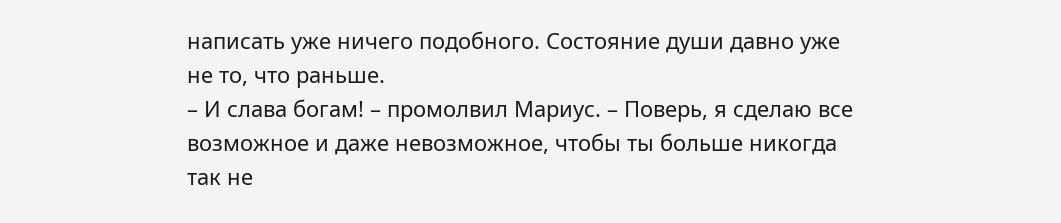написать уже ничего подобного. Состояние души давно уже не то, что раньше.
– И слава богам! – промолвил Мариус. – Поверь, я сделаю все возможное и даже невозможное, чтобы ты больше никогда так не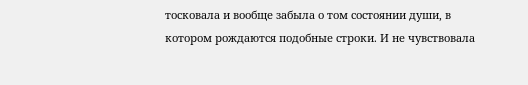тосковала и вообще забыла о том состоянии души, в котором рождаются подобные строки. И не чувствовала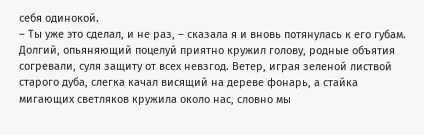себя одинокой.
– Ты уже это сделал, и не раз, – сказала я и вновь потянулась к его губам.
Долгий, опьяняющий поцелуй приятно кружил голову, родные объятия согревали, суля защиту от всех невзгод. Ветер, играя зеленой листвой старого дуба, слегка качал висящий на дереве фонарь, а стайка мигающих светляков кружила около нас, словно мы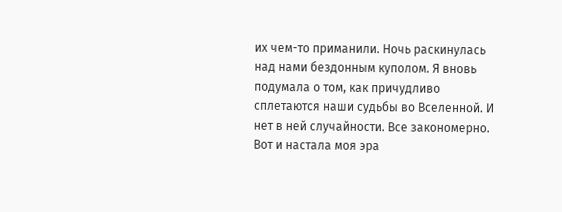их чем-то приманили. Ночь раскинулась над нами бездонным куполом. Я вновь подумала о том, как причудливо сплетаются наши судьбы во Вселенной. И нет в ней случайности. Все закономерно.
Вот и настала моя эра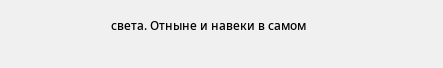света. Отныне и навеки в самом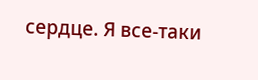сердце. Я все-таки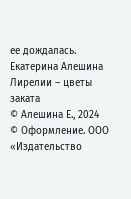ее дождалась.
Екатерина Алешина
Лирелии – цветы заката
© Алешина Е., 2024
© Оформление. ООО «Издательство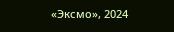«Эксмо», 2024